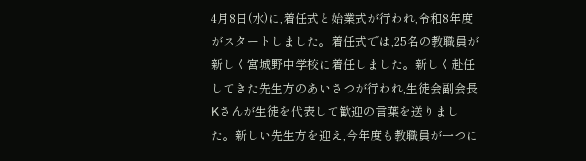4月8日(水)に,着任式と始業式が行われ,令和8年度がスタートしました。着任式では,25名の教職員が新しく宮城野中学校に着任しました。新しく赴任してきた先生方のあいさつが行われ,生徒会副会長Kさんが生徒を代表して歓迎の言葉を送りました。新しい先生方を迎え,今年度も教職員が一つに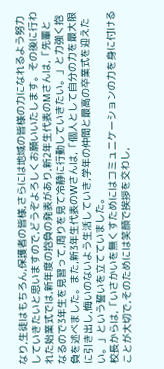なり,生徒はもちろん,保護者の皆様,さらには地域の皆様の力になれるよう努力していきたいと思いますので,どうぞよろしくお願いいたします。その後に行われた始業式では,新年度の抱負の発表があり,新2年生代表のMさんは,「先輩となるので3年生を見習って,周りを見て冷静に行動していきたい。」と力強く抱負を述べました。また,新3年生代表のWさんは,「個人として自分の力を最大限に引き出し,悔いのないよう生活していき,学年の仲間と最高の卒業式を迎えたい。」という誓いを立てていました。
校長からは,「いさかいを無くすためにはコミュニケーションの力を身に付けることが大切で,そのためには笑顔で挨拶を交わし,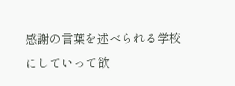感謝の言葉を述べられる学校にしていって欲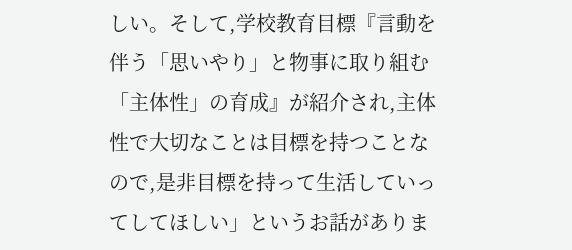しい。そして,学校教育目標『言動を伴う「思いやり」と物事に取り組む「主体性」の育成』が紹介され,主体性で大切なことは目標を持つことなので,是非目標を持って生活していってしてほしい」というお話がありま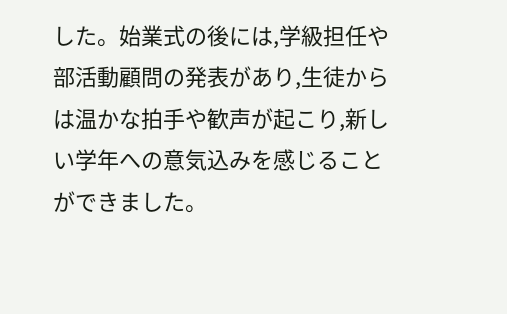した。始業式の後には,学級担任や部活動顧問の発表があり,生徒からは温かな拍手や歓声が起こり,新しい学年への意気込みを感じることができました。